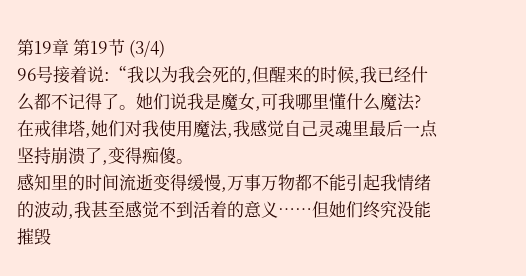第19章 第19节 (3/4)
96号接着说:“我以为我会死的,但醒来的时候,我已经什么都不记得了。她们说我是魔女,可我哪里懂什么魔法?
在戒律塔,她们对我使用魔法,我感觉自己灵魂里最后一点坚持崩溃了,变得痴傻。
感知里的时间流逝变得缓慢,万事万物都不能引起我情绪的波动,我甚至感觉不到活着的意义……但她们终究没能摧毁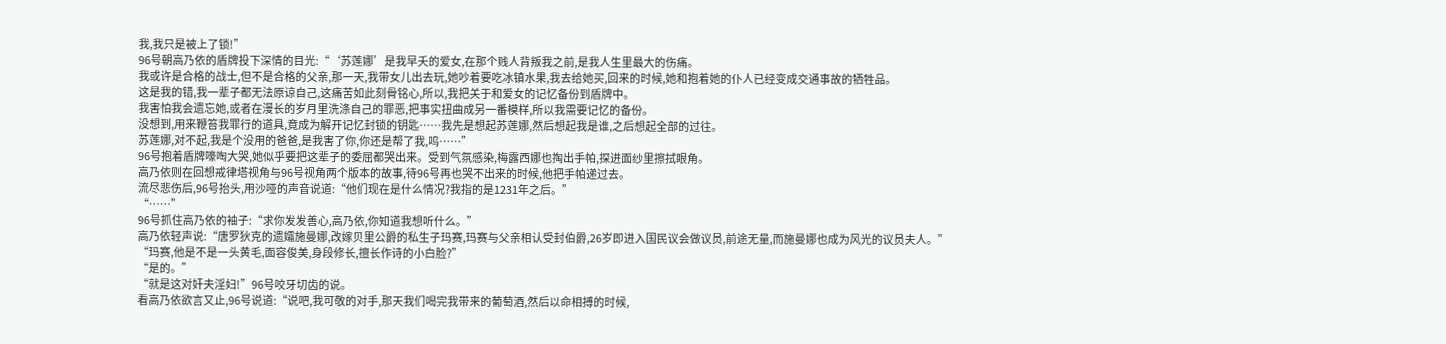我,我只是被上了锁!”
96号朝高乃依的盾牌投下深情的目光:“‘苏莲娜’是我早夭的爱女,在那个贱人背叛我之前,是我人生里最大的伤痛。
我或许是合格的战士,但不是合格的父亲,那一天,我带女儿出去玩,她吵着要吃冰镇水果,我去给她买,回来的时候,她和抱着她的仆人已经变成交通事故的牺牲品。
这是我的错,我一辈子都无法原谅自己,这痛苦如此刻骨铭心,所以,我把关于和爱女的记忆备份到盾牌中。
我害怕我会遗忘她,或者在漫长的岁月里洗涤自己的罪恶,把事实扭曲成另一番模样,所以我需要记忆的备份。
没想到,用来鞭笞我罪行的道具,竟成为解开记忆封锁的钥匙……我先是想起苏莲娜,然后想起我是谁,之后想起全部的过往。
苏莲娜,对不起,我是个没用的爸爸,是我害了你,你还是帮了我,呜……”
96号抱着盾牌嚎啕大哭,她似乎要把这辈子的委屈都哭出来。受到气氛感染,梅露西娜也掏出手帕,探进面纱里擦拭眼角。
高乃依则在回想戒律塔视角与96号视角两个版本的故事,待96号再也哭不出来的时候,他把手帕递过去。
流尽悲伤后,96号抬头,用沙哑的声音说道:“他们现在是什么情况?我指的是1231年之后。”
“……”
96号抓住高乃依的袖子:“求你发发善心,高乃依,你知道我想听什么。”
高乃依轻声说:“唐罗狄克的遗孀施曼娜,改嫁贝里公爵的私生子玛赛,玛赛与父亲相认受封伯爵,26岁即进入国民议会做议员,前途无量,而施曼娜也成为风光的议员夫人。”
“玛赛,他是不是一头黄毛,面容俊美,身段修长,擅长作诗的小白脸?”
“是的。”
“就是这对奸夫淫妇!”96号咬牙切齿的说。
看高乃依欲言又止,96号说道:“说吧,我可敬的对手,那天我们喝完我带来的葡萄酒,然后以命相搏的时候,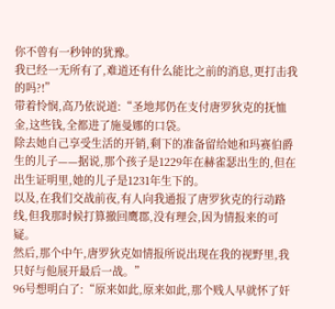你不曾有一秒钟的犹豫。
我已经一无所有了,难道还有什么能比之前的消息,更打击我的吗?!”
带着怜悯,高乃依说道:“圣地邦仍在支付唐罗狄克的抚恤金,这些钱,全都进了施曼娜的口袋。
除去她自己享受生活的开销,剩下的准备留给她和玛赛伯爵生的儿子——据说,那个孩子是1229年在赫雀瑟出生的,但在出生证明里,她的儿子是1231年生下的。
以及,在我们交战前夜,有人向我通报了唐罗狄克的行动路线,但我那时候打算撤回鹰郡,没有理会,因为情报来的可疑。
然后,那个中午,唐罗狄克如情报所说出现在我的视野里,我只好与他展开最后一战。”
96号想明白了:“原来如此,原来如此,那个贱人早就怀了奸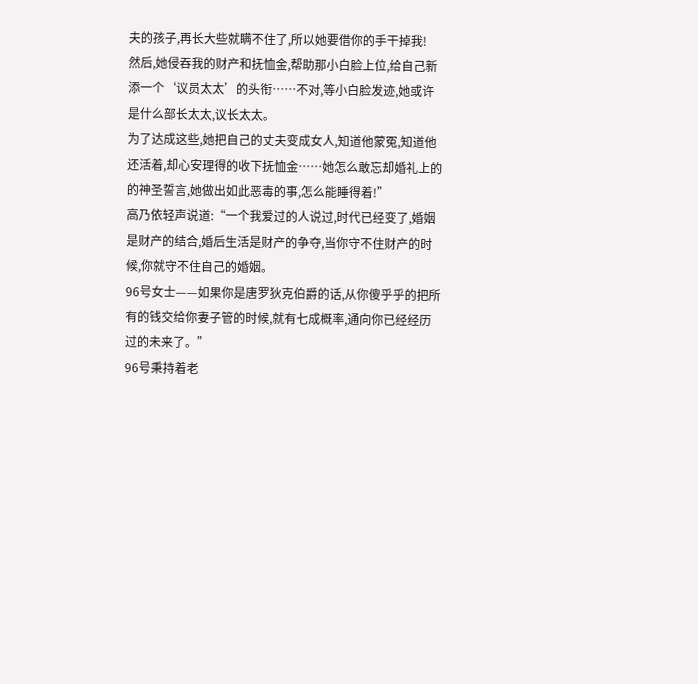夫的孩子,再长大些就瞒不住了,所以她要借你的手干掉我!
然后,她侵吞我的财产和抚恤金,帮助那小白脸上位,给自己新添一个‘议员太太’的头衔……不对,等小白脸发迹,她或许是什么部长太太,议长太太。
为了达成这些,她把自己的丈夫变成女人,知道他蒙冤,知道他还活着,却心安理得的收下抚恤金……她怎么敢忘却婚礼上的的神圣誓言,她做出如此恶毒的事,怎么能睡得着!”
高乃依轻声说道:“一个我爱过的人说过,时代已经变了,婚姻是财产的结合,婚后生活是财产的争夺,当你守不住财产的时候,你就守不住自己的婚姻。
96号女士——如果你是唐罗狄克伯爵的话,从你傻乎乎的把所有的钱交给你妻子管的时候,就有七成概率,通向你已经经历过的未来了。”
96号秉持着老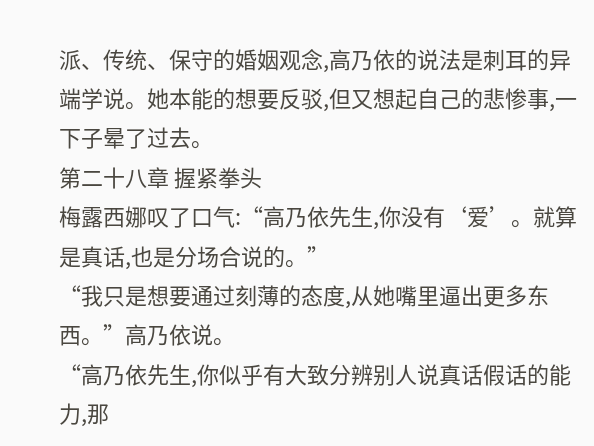派、传统、保守的婚姻观念,高乃依的说法是刺耳的异端学说。她本能的想要反驳,但又想起自己的悲惨事,一下子晕了过去。
第二十八章 握紧拳头
梅露西娜叹了口气:“高乃依先生,你没有‘爱’。就算是真话,也是分场合说的。”
“我只是想要通过刻薄的态度,从她嘴里逼出更多东西。”高乃依说。
“高乃依先生,你似乎有大致分辨别人说真话假话的能力,那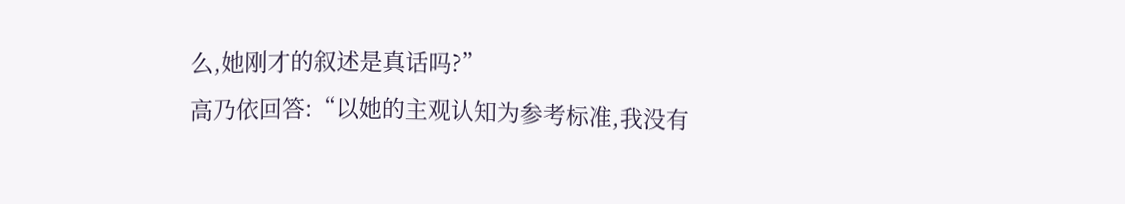么,她刚才的叙述是真话吗?”
高乃依回答:“以她的主观认知为参考标准,我没有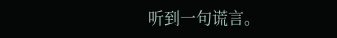听到一句谎言。